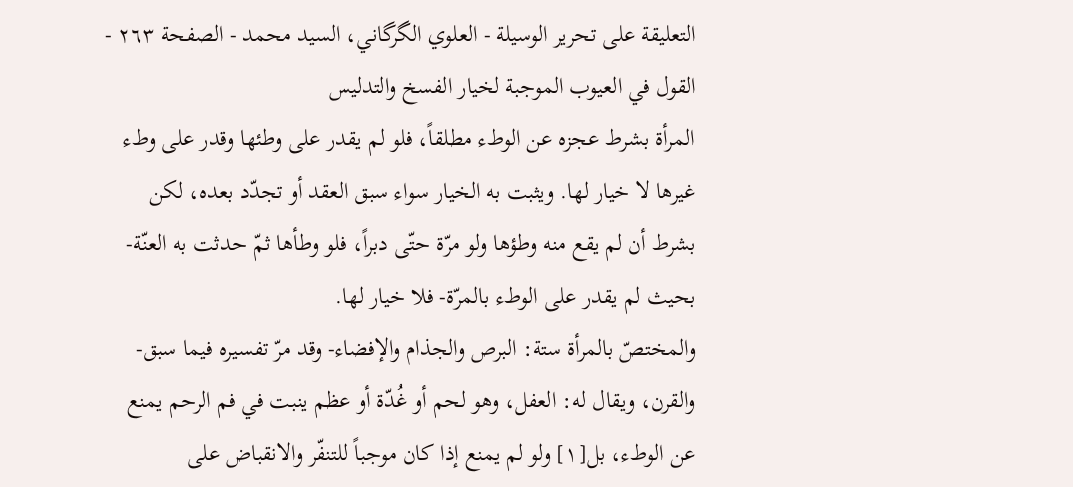التعليقة على تحرير الوسيلة - العلوي الگرگاني، السيد محمد - الصفحة ٢٦٣ - القول في العيوب الموجبة لخيار الفسخ والتدليس
المرأة بشرط عجزه عن الوطء مطلقاً، فلو لم يقدر على وطئها وقدر على وطء غيرها لا خيار لها. ويثبت به الخيار سواء سبق العقد أو تجدّد بعده، لكن بشرط أن لم يقع منه وطؤها ولو مرّة حتّى دبراً، فلو وطأها ثمّ حدثت به العنّة- بحيث لم يقدر على الوطء بالمرّة- فلا خيار لها.
والمختصّ بالمرأة ستة: البرص والجذام والإفضاء- وقد مرّ تفسيره فيما سبق- والقرن، ويقال له: العفل، وهو لحم أو غُدّة أو عظم ينبت في فم الرحم يمنع عن الوطء، بل[١] ولو لم يمنع إذا كان موجباً للتنفّر والانقباض على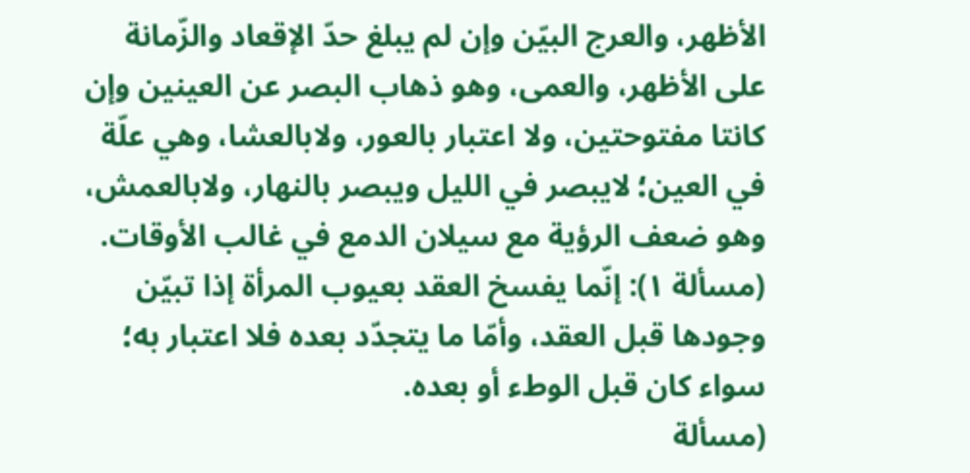الأظهر، والعرج البيّن وإن لم يبلغ حدّ الإقعاد والزّمانة على الأظهر، والعمى، وهو ذهاب البصر عن العينين وإن كانتا مفتوحتين، ولا اعتبار بالعور، ولابالعشا، وهي علّة في العين؛ لايبصر في الليل ويبصر بالنهار، ولابالعمش، وهو ضعف الرؤية مع سيلان الدمع في غالب الأوقات.
(مسألة ١): إنّما يفسخ العقد بعيوب المرأة إذا تبيّن وجودها قبل العقد، وأمّا ما يتجدّد بعده فلا اعتبار به؛ سواء كان قبل الوطء أو بعده.
(مسألة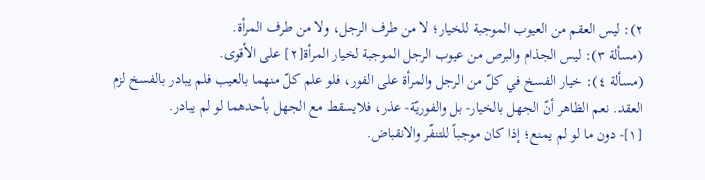٢): ليس العقم من العيوب الموجبة للخيار؛ لا من طرف الرجل، ولا من طرف المرأة.
(مسألة ٣): ليس الجذام والبرص من عيوب الرجل الموجبة لخيار المرأة[٢] على الأقوى.
(مسألة ٤): خيار الفسخ في كلّ من الرجل والمرأة على الفور، فلو علم كلّ منهما بالعيب فلم يبادر بالفسخ لزم العقد. نعم الظاهر أنّ الجهل بالخيار- بل والفوريّة- عذر، فلايسقط مع الجهل بأحدهما لو لم يبادر.
[١]- دون ما لو لم يمنع؛ إذا كان موجباً للتنفّر والانقباض.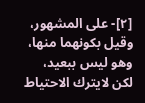[٢]- على المشهور، وقيل بكونهما منها، وهو ليس ببعيد، لكن لايترك الاحتياط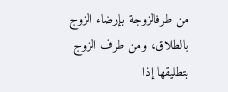من طرفالزوجة بإرضاء الزوج بالطلاق، ومن طرف الزوج بتطليقها إذا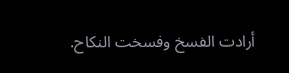أرادت الفسخ وفسخت النكاح.